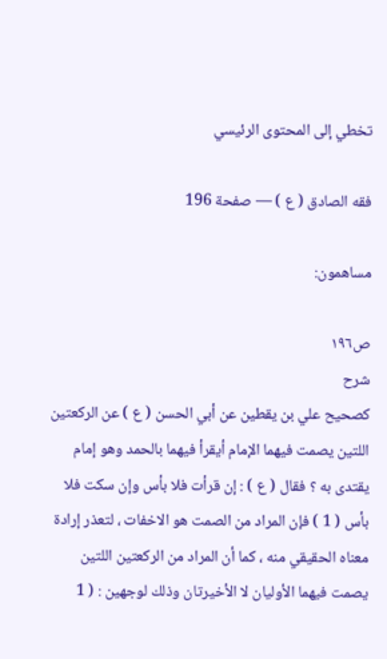تخطي إلى المحتوى الرئيسي

فقه الصادق ( ع ) — صفحة 196

مساهمون:

ص١٩٦
شرح
كصحيح علي بن يقطين عن أبي الحسن ( ع ) عن الركعتين اللتين يصمت فيهما الإمام أيقرأ فيهما بالحمد وهو إمام يقتدى به ؟ فقال ( ع ) : إن قرأت فلا بأس وإن سكت فلا بأس ( 1 ) فإن المراد من الصمت هو الاخفات ، لتعذر إرادة معناه الحقيقي منه ، كما أن المراد من الركعتين اللتين يصمت فيهما الأوليان لا الأخيرتان وذلك لوجهين : ( 1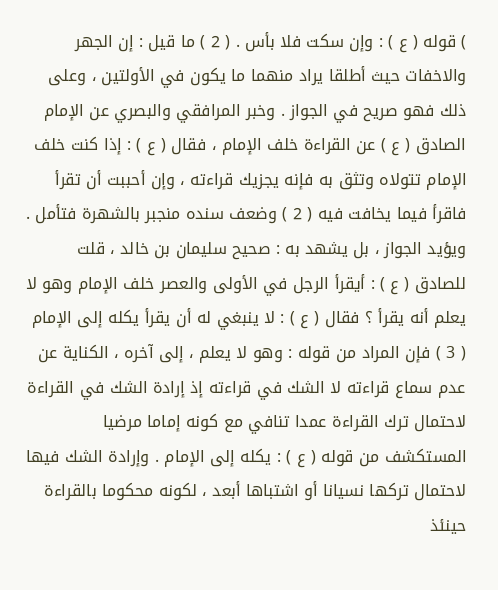) قوله ( ع ) : وإن سكت فلا بأس . ( 2 ) ما قيل : إن الجهر والاخفات حيث أطلقا يراد منهما ما يكون في الأولتين ، وعلى ذلك فهو صريح في الجواز . وخبر المرافقي والبصري عن الإمام الصادق ( ع ) عن القراءة خلف الإمام ، فقال ( ع ) : إذا كنت خلف الإمام تتولاه وتثق به فإنه يجزيك قراءته ، وإن أحببت أن تقرأ فاقرأ فيما يخافت فيه ( 2 ) وضعف سنده منجبر بالشهرة فتأمل . ويؤيد الجواز ، بل يشهد به : صحيح سليمان بن خالد ، قلت للصادق ( ع ) : أيقرأ الرجل في الأولى والعصر خلف الإمام وهو لا يعلم أنه يقرأ ؟ فقال ( ع ) : لا ينبغي له أن يقرأ يكله إلى الإمام ( 3 ) فإن المراد من قوله : وهو لا يعلم ، إلى آخره ، الكناية عن عدم سماع قراءته لا الشك في قراءته إذ إرادة الشك في القراءة لاحتمال ترك القراءة عمدا تنافي مع كونه إماما مرضيا المستكشف من قوله ( ع ) : يكله إلى الإمام . وإرادة الشك فيها لاحتمال تركها نسيانا أو اشتباها أبعد ، لكونه محكوما بالقراءة حينئذ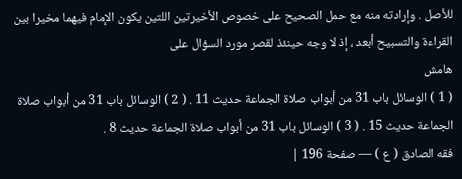للأصل . وإرادته منه مع حمل الصحيح على خصوص الأخيرتين اللتين يكون الإمام فيهما مخيرا بين القراءة والتسبيح أبعد ، إذ لا وجه حينئذ لقصر مورد السؤال على
هامش
( 1 ) الوسائل باب 31 من أبواب صلاة الجماعة حديث 11 . ( 2 ) الوسائل باب 31 من أبواب صلاة الجماعة حديث 15 . ( 3 ) الوسائل باب 31 من أبواب صلاة الجماعة حديث 8 .
فقه الصادق ( ع ) — صفحة 196 |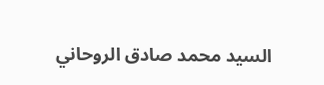السيد محمد صادق الروحاني